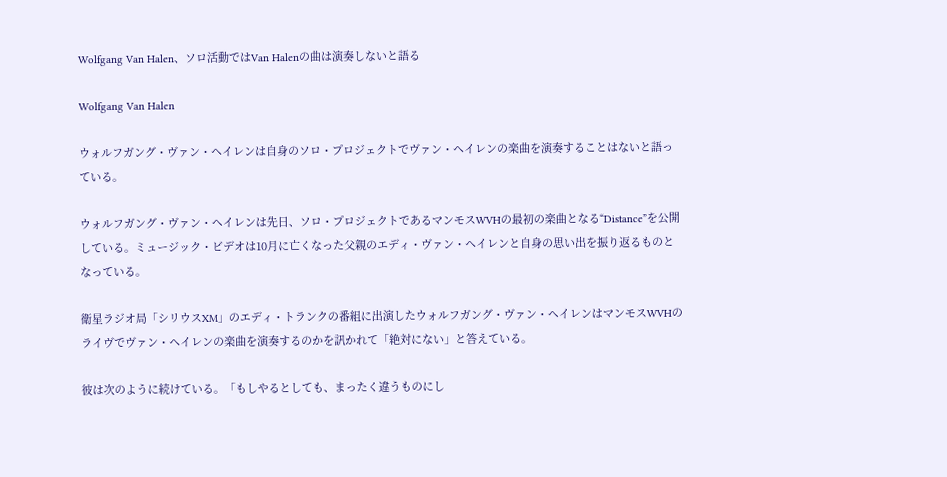Wolfgang Van Halen、ソロ活動ではVan Halenの曲は演奏しないと語る

Wolfgang Van Halen

ウォルフガング・ヴァン・ヘイレンは自身のソロ・プロジェクトでヴァン・ヘイレンの楽曲を演奏することはないと語っている。

ウォルフガング・ヴァン・ヘイレンは先日、ソロ・プロジェクトであるマンモスWVHの最初の楽曲となる“Distance”を公開している。ミュージック・ビデオは10月に亡くなった父親のエディ・ヴァン・ヘイレンと自身の思い出を振り返るものとなっている。

衛星ラジオ局「シリウスXM」のエディ・トランクの番組に出演したウォルフガング・ヴァン・ヘイレンはマンモスWVHのライヴでヴァン・ヘイレンの楽曲を演奏するのかを訊かれて「絶対にない」と答えている。

彼は次のように続けている。「もしやるとしても、まったく違うものにし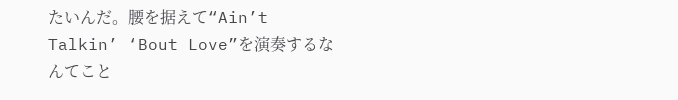たいんだ。腰を据えて“Ain’t Talkin’ ‘Bout Love”を演奏するなんてこと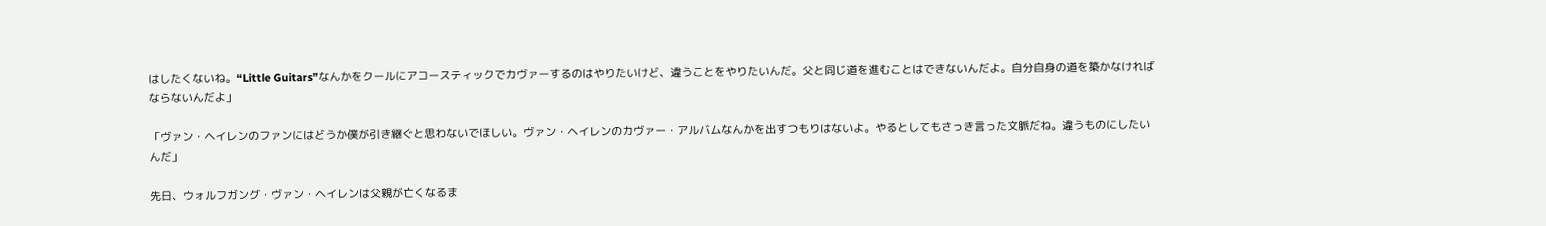はしたくないね。“Little Guitars”なんかをクールにアコースティックでカヴァーするのはやりたいけど、違うことをやりたいんだ。父と同じ道を進むことはできないんだよ。自分自身の道を築かなければならないんだよ」

「ヴァン・ヘイレンのファンにはどうか僕が引き継ぐと思わないでほしい。ヴァン・ヘイレンのカヴァー・アルバムなんかを出すつもりはないよ。やるとしてもさっき言った文脈だね。違うものにしたいんだ」

先日、ウォルフガング・ヴァン・ヘイレンは父親が亡くなるま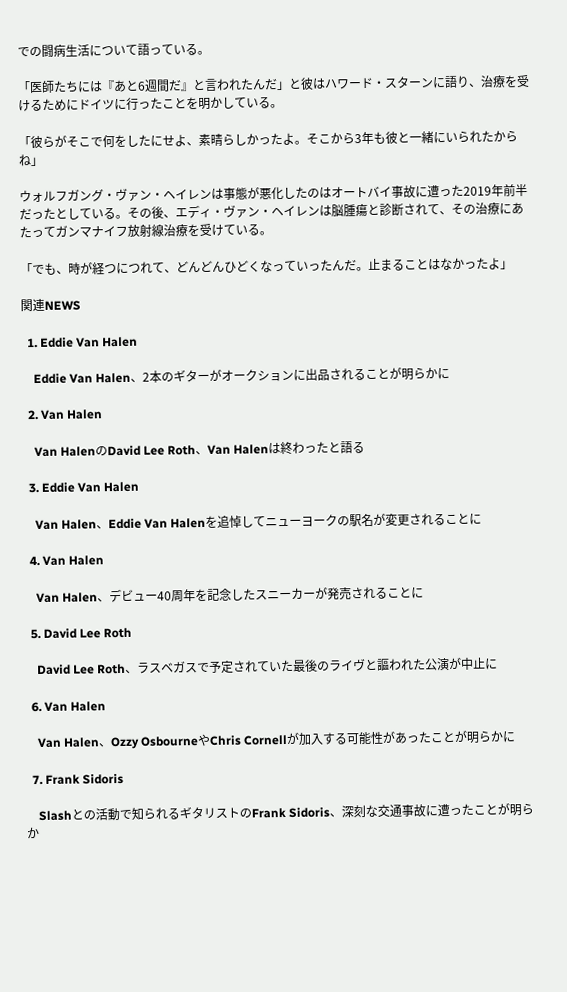での闘病生活について語っている。

「医師たちには『あと6週間だ』と言われたんだ」と彼はハワード・スターンに語り、治療を受けるためにドイツに行ったことを明かしている。

「彼らがそこで何をしたにせよ、素晴らしかったよ。そこから3年も彼と一緒にいられたからね」

ウォルフガング・ヴァン・ヘイレンは事態が悪化したのはオートバイ事故に遭った2019年前半だったとしている。その後、エディ・ヴァン・ヘイレンは脳腫瘍と診断されて、その治療にあたってガンマナイフ放射線治療を受けている。

「でも、時が経つにつれて、どんどんひどくなっていったんだ。止まることはなかったよ」

関連NEWS

  1. Eddie Van Halen

    Eddie Van Halen、2本のギターがオークションに出品されることが明らかに

  2. Van Halen

    Van HalenのDavid Lee Roth、Van Halenは終わったと語る

  3. Eddie Van Halen

    Van Halen、Eddie Van Halenを追悼してニューヨークの駅名が変更されることに

  4. Van Halen

    Van Halen、デビュー40周年を記念したスニーカーが発売されることに

  5. David Lee Roth

    David Lee Roth、ラスベガスで予定されていた最後のライヴと謳われた公演が中止に

  6. Van Halen

    Van Halen、Ozzy OsbourneやChris Cornellが加入する可能性があったことが明らかに

  7. Frank Sidoris

    Slashとの活動で知られるギタリストのFrank Sidoris、深刻な交通事故に遭ったことが明らか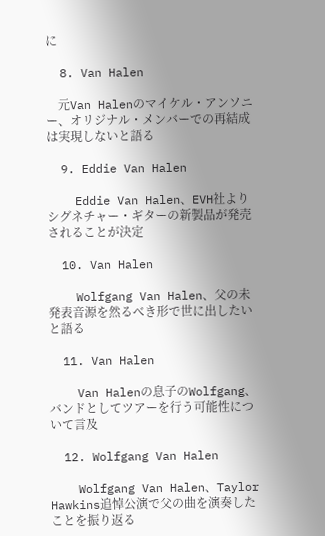に

  8. Van Halen

    元Van Halenのマイケル・アンソニー、オリジナル・メンバーでの再結成は実現しないと語る

  9. Eddie Van Halen

    Eddie Van Halen、EVH社よりシグネチャー・ギターの新製品が発売されることが決定

  10. Van Halen

    Wolfgang Van Halen、父の未発表音源を然るべき形で世に出したいと語る

  11. Van Halen

    Van Halenの息子のWolfgang、バンドとしてツアーを行う可能性について言及

  12. Wolfgang Van Halen

    Wolfgang Van Halen、Taylor Hawkins追悼公演で父の曲を演奏したことを振り返る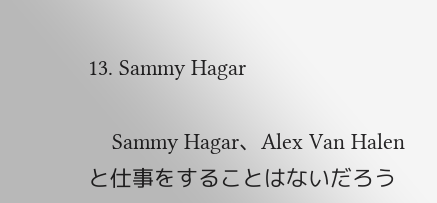13. Sammy Hagar

    Sammy Hagar、Alex Van Halenと仕事をすることはないだろう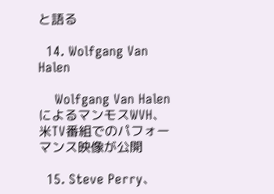と語る

  14. Wolfgang Van Halen

    Wolfgang Van HalenによるマンモスWVH、米TV番組でのパフォーマンス映像が公開

  15. Steve Perry、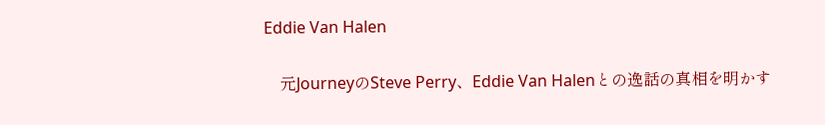Eddie Van Halen

    元JourneyのSteve Perry、Eddie Van Halenとの逸話の真相を明かす